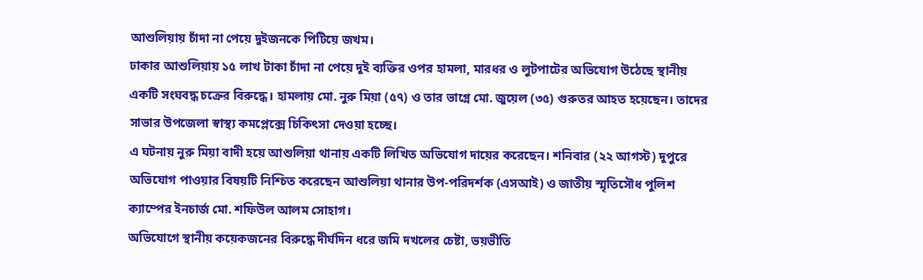আশুলিয়ায় চাঁদা না পেয়ে দুইজনকে পিটিয়ে জখম।
ঢাকার আশুলিয়ায় ১৫ লাখ টাকা চাঁদা না পেয়ে দুই ব্যক্তির ওপর হামলা, মারধর ও লুটপাটের অভিযোগ উঠেছে স্থানীয় একটি সংঘবদ্ধ চক্রের বিরুদ্ধে। হামলায় মো. নুরু মিয়া (৫৭) ও তার ভাগ্নে মো. জুয়েল (৩৫) গুরুতর আহত হয়েছেন। তাদের সাভার উপজেলা স্বাস্থ্য কমপ্লেক্সে চিকিৎসা দেওয়া হচ্ছে।
এ ঘটনায় নুরু মিয়া বাদী হয়ে আশুলিয়া থানায় একটি লিখিত অভিযোগ দায়ের করেছেন। শনিবার (২২ আগস্ট) দুপুরে অভিযোগ পাওয়ার বিষয়টি নিশ্চিত করেছেন আশুলিয়া থানার উপ-পরিদর্শক (এসআই) ও জাতীয় স্মৃতিসৌধ পুলিশ ক্যাম্পের ইনচার্জ মো. শফিউল আলম সোহাগ।
অভিযোগে স্থানীয় কয়েকজনের বিরুদ্ধে দীর্ঘদিন ধরে জমি দখলের চেষ্টা, ভয়ভীতি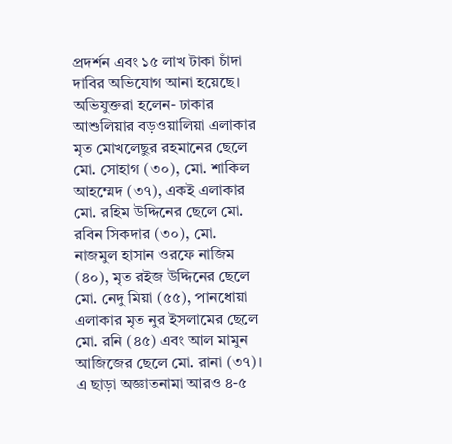প্রদর্শন এবং ১৫ লাখ টাকা চাঁদা দাবির অভিযোগ আনা হয়েছে।
অভিযুক্তরা হলেন- ঢাকার আশুলিয়ার বড়ওয়ালিয়া এলাকার মৃত মোখলেছুর রহমানের ছেলে মো. সোহাগ (৩০), মো. শাকিল আহম্মেদ (৩৭), একই এলাকার মো. রহিম উদ্দিনের ছেলে মো. রবিন সিকদার (৩০), মো. নাজমুল হাসান ওরফে নাজিম (৪০), মৃত রইজ উদ্দিনের ছেলে মো. নেদু মিয়া (৫৫), পানধোয়া এলাকার মৃত নুর ইসলামের ছেলে মো. রনি (৪৫) এবং আল মামুন আজিজের ছেলে মো. রানা (৩৭)। এ ছাড়া অজ্ঞাতনামা আরও ৪-৫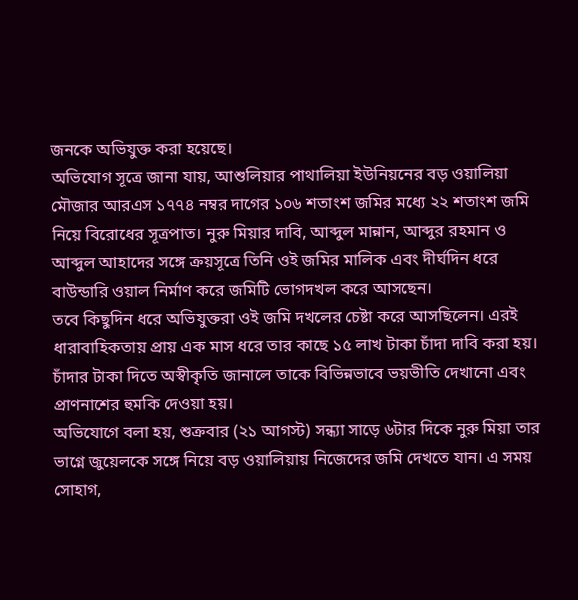জনকে অভিযুক্ত করা হয়েছে।
অভিযোগ সূত্রে জানা যায়, আশুলিয়ার পাথালিয়া ইউনিয়নের বড় ওয়ালিয়া মৌজার আরএস ১৭৭৪ নম্বর দাগের ১০৬ শতাংশ জমির মধ্যে ২২ শতাংশ জমি নিয়ে বিরোধের সূত্রপাত। নুরু মিয়ার দাবি, আব্দুল মান্নান, আব্দুর রহমান ও আব্দুল আহাদের সঙ্গে ক্রয়সূত্রে তিনি ওই জমির মালিক এবং দীর্ঘদিন ধরে বাউন্ডারি ওয়াল নির্মাণ করে জমিটি ভোগদখল করে আসছেন।
তবে কিছুদিন ধরে অভিযুক্তরা ওই জমি দখলের চেষ্টা করে আসছিলেন। এরই ধারাবাহিকতায় প্রায় এক মাস ধরে তার কাছে ১৫ লাখ টাকা চাঁদা দাবি করা হয়। চাঁদার টাকা দিতে অস্বীকৃতি জানালে তাকে বিভিন্নভাবে ভয়ভীতি দেখানো এবং প্রাণনাশের হুমকি দেওয়া হয়।
অভিযোগে বলা হয়, শুক্রবার (২১ আগস্ট) সন্ধ্যা সাড়ে ৬টার দিকে নুরু মিয়া তার ভাগ্নে জুয়েলকে সঙ্গে নিয়ে বড় ওয়ালিয়ায় নিজেদের জমি দেখতে যান। এ সময় সোহাগ,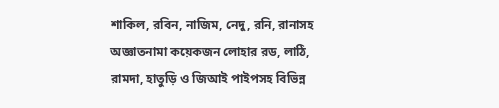শাকিল, রবিন, নাজিম, নেদু, রনি, রানাসহ অজ্ঞাতনামা কয়েকজন লোহার রড, লাঠি, রামদা, হাতুড়ি ও জিআই পাইপসহ বিভিন্ন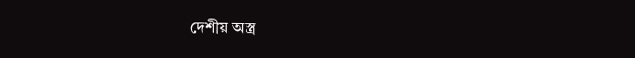দেশীয় অস্ত্র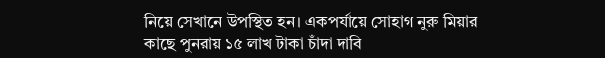নিয়ে সেখানে উপস্থিত হন। একপর্যায়ে সোহাগ নুরু মিয়ার কাছে পুনরায় ১৫ লাখ টাকা চাঁদা দাবি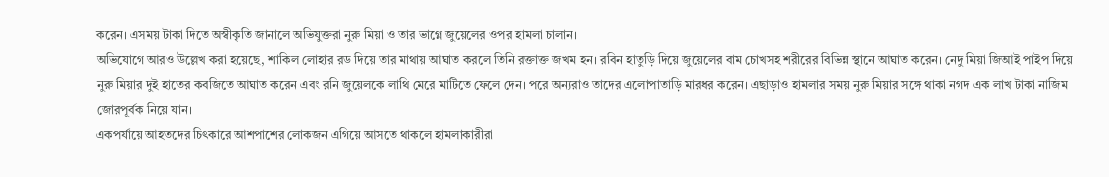করেন। এসময় টাকা দিতে অস্বীকৃতি জানালে অভিযুক্তরা নুরু মিয়া ও তার ভাগ্নে জুয়েলের ওপর হামলা চালান।
অভিযোগে আরও উল্লেখ করা হয়েছে, শাকিল লোহার রড দিয়ে তার মাথায় আঘাত করলে তিনি রক্তাক্ত জখম হন। রবিন হাতুড়ি দিয়ে জুয়েলের বাম চোখসহ শরীরের বিভিন্ন স্থানে আঘাত করেন। নেদু মিয়া জিআই পাইপ দিয়ে নুরু মিয়ার দুই হাতের কবজিতে আঘাত করেন এবং রনি জুয়েলকে লাথি মেরে মাটিতে ফেলে দেন। পরে অন্যরাও তাদের এলোপাতাড়ি মারধর করেন। এছাড়াও হামলার সময় নুরু মিয়ার সঙ্গে থাকা নগদ এক লাখ টাকা নাজিম জোরপূর্বক নিয়ে যান।
একপর্যায়ে আহতদের চিৎকারে আশপাশের লোকজন এগিয়ে আসতে থাকলে হামলাকারীরা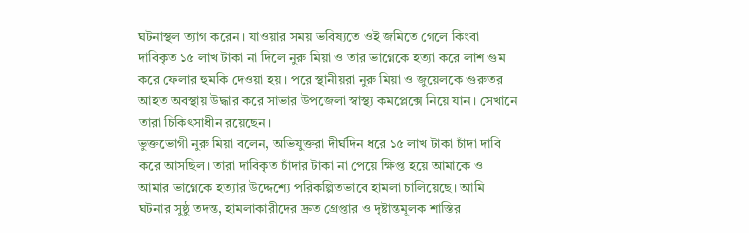ঘটনাস্থল ত্যাগ করেন। যাওয়ার সময় ভবিষ্যতে ওই জমিতে গেলে কিংবা দাবিকৃত ১৫ লাখ টাকা না দিলে নুরু মিয়া ও তার ভাগ্নেকে হত্যা করে লাশ গুম করে ফেলার হুমকি দেওয়া হয়। পরে স্থানীয়রা নুরু মিয়া ও জুয়েলকে গুরুতর আহত অবস্থায় উদ্ধার করে সাভার উপজেলা স্বাস্থ্য কমপ্লেক্সে নিয়ে যান। সেখানে তারা চিকিৎসাধীন রয়েছেন।
ভুক্তভোগী নুরু মিয়া বলেন, অভিযুক্তরা দীর্ঘদিন ধরে ১৫ লাখ টাকা চাঁদা দাবি করে আসছিল। তারা দাবিকৃত চাঁদার টাকা না পেয়ে ক্ষিপ্ত হয়ে আমাকে ও আমার ভাগ্নেকে হত্যার উদ্দেশ্যে পরিকল্পিতভাবে হামলা চালিয়েছে। আমি ঘটনার সুষ্ঠু তদন্ত, হামলাকারীদের দ্রুত গ্রেপ্তার ও দৃষ্টান্তমূলক শাস্তির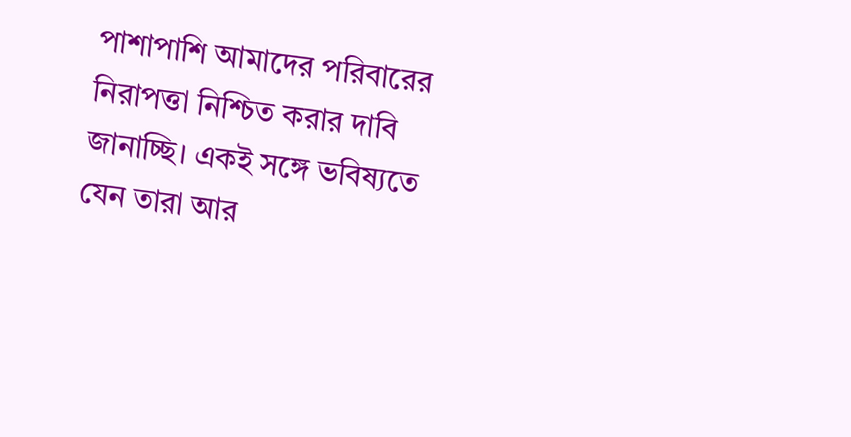পাশাপাশি আমাদের পরিবারের নিরাপত্তা নিশ্চিত করার দাবি জানাচ্ছি। একই সঙ্গে ভবিষ্যতে যেন তারা আর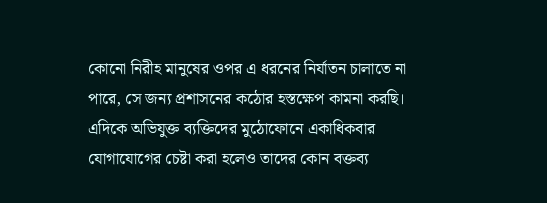কোনো নিরীহ মানুষের ওপর এ ধরনের নির্যাতন চালাতে না পারে, সে জন্য প্রশাসনের কঠোর হস্তক্ষেপ কামনা করছি।
এদিকে অভিযুক্ত ব্যক্তিদের মুঠোফোনে একাধিকবার যোগাযোগের চেষ্টা করা হলেও তাদের কোন বক্তব্য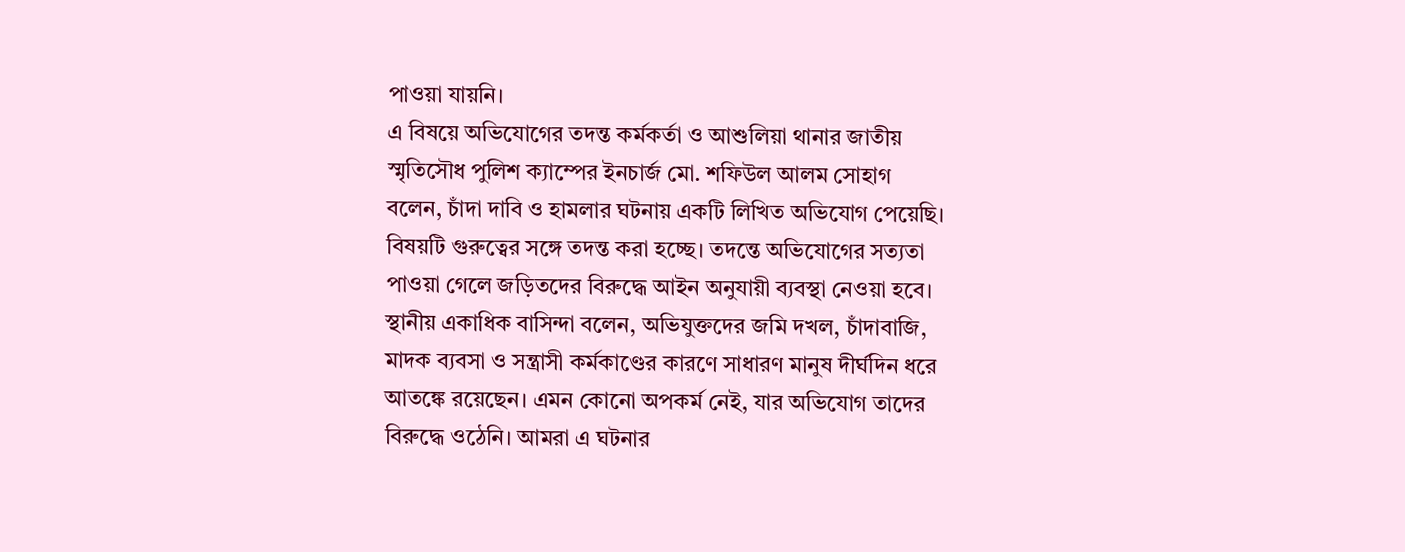পাওয়া যায়নি।
এ বিষয়ে অভিযোগের তদন্ত কর্মকর্তা ও আশুলিয়া থানার জাতীয় স্মৃতিসৌধ পুলিশ ক্যাম্পের ইনচার্জ মো. শফিউল আলম সোহাগ বলেন, চাঁদা দাবি ও হামলার ঘটনায় একটি লিখিত অভিযোগ পেয়েছি। বিষয়টি গুরুত্বের সঙ্গে তদন্ত করা হচ্ছে। তদন্তে অভিযোগের সত্যতা পাওয়া গেলে জড়িতদের বিরুদ্ধে আইন অনুযায়ী ব্যবস্থা নেওয়া হবে।
স্থানীয় একাধিক বাসিন্দা বলেন, অভিযুক্তদের জমি দখল, চাঁদাবাজি, মাদক ব্যবসা ও সন্ত্রাসী কর্মকাণ্ডের কারণে সাধারণ মানুষ দীর্ঘদিন ধরে আতঙ্কে রয়েছেন। এমন কোনো অপকর্ম নেই, যার অভিযোগ তাদের বিরুদ্ধে ওঠেনি। আমরা এ ঘটনার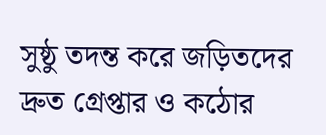সুষ্ঠু তদন্ত করে জড়িতদের দ্রুত গ্রেপ্তার ও কঠোর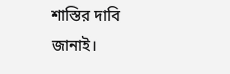শাস্তির দাবি জানাই।